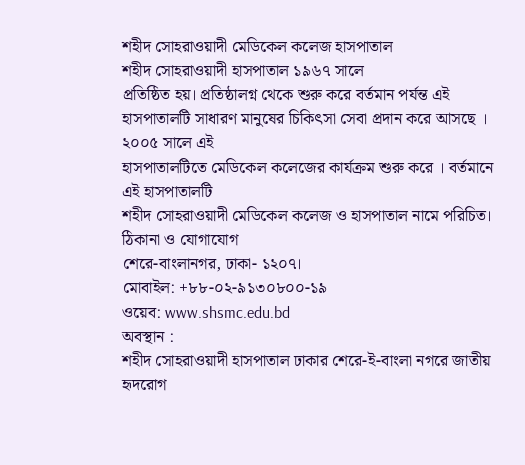শহীদ সোহরাওয়াদী মেডিকেল কলেজ হাসপাতাল
শহীদ সোহরাওয়াদী হাসপাতাল ১৯৬৭ সালে
প্রতিষ্ঠিত হয়। প্রতিষ্ঠালগ্ন থেকে শুরু করে বর্তমান পর্যন্ত এই
হাসপাতালটি সাধারণ মানুষের চিকিৎসা সেবা প্রদান করে আসছে । ২০০৫ সালে এই
হাসপাতালটিতে মেডিকেল কলেজের কার্যক্রম শুরু করে । বর্তমানে এই হাসপাতালটি
শহীদ সোহরাওয়াদী মেডিকেল কলেজ ও হাসপাতাল নামে পরিচিত।
ঠিকানা ও যোগাযোগ
শেরে-বাংলানগর, ঢাকা- ১২০৭।
মোবাইল: +৮৮-০২-৯১৩০৮০০-১৯
ওয়েব: www.shsmc.edu.bd
অবস্থান :
শহীদ সোহরাওয়াদী হাসপাতাল ঢাকার শেরে-ই-বাংলা নগরে জাতীয় হৃদরোগ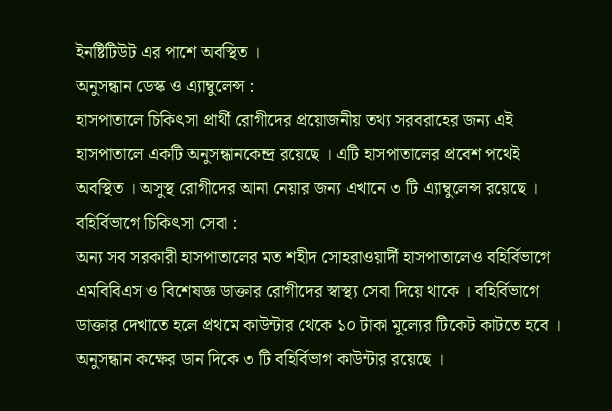ইনষ্টিটিউট এর পাশে অবস্থিত ।
অনুসন্ধান ডেস্ক ও এ্যাম্বুলেন্স :
হাসপাতালে চিকিৎসা প্রার্থী রোগীদের প্রয়োজনীয় তথ্য সরবরাহের জন্য এই হাসপাতালে একটি অনুসন্ধানকেন্দ্র রয়েছে । এটি হাসপাতালের প্রবেশ পথেই অবস্থিত । অসুস্থ রোগীদের আনা নেয়ার জন্য এখানে ৩ টি এ্যাম্বুলেন্স রয়েছে ।
বহির্বিভাগে চিকিৎসা সেবা :
অন্য সব সরকারী হাসপাতালের মত শহীদ সোহরাওয়ার্দী হাসপাতালেও বহির্বিভাগে এমবিবিএস ও বিশেষজ্ঞ ডাক্তার রোগীদের স্বাস্থ্য সেবা দিয়ে থাকে । বহির্বিভাগে ডাক্তার দেখাতে হলে প্রথমে কাউন্টার থেকে ১০ টাকা মূল্যের টিকেট কাটতে হবে । অনুসন্ধান কক্ষের ডান দিকে ৩ টি বহির্বিভাগ কাউন্টার রয়েছে ।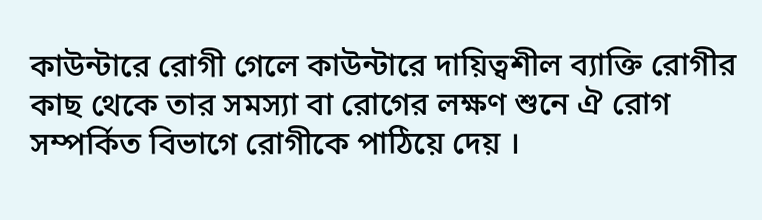কাউন্টারে রোগী গেলে কাউন্টারে দায়িত্বশীল ব্যাক্তি রোগীর কাছ থেকে তার সমস্যা বা রোগের লক্ষণ শুনে ঐ রোগ সম্পর্কিত বিভাগে রোগীকে পাঠিয়ে দেয় ।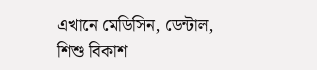এখানে মেডিসিন, ডেন্টাল, শিশু বিকাশ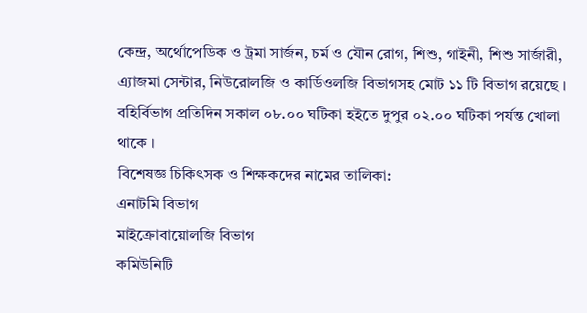কেন্দ্র, অর্থোপেডিক ও ট্রমা সার্জন, চর্ম ও যৌন রোগ, শিশু, গাইনী, শিশু সার্জারী, এ্যাজমা সেন্টার, নিউরোলজি ও কার্ডিওলজি বিভাগসহ মোট ১১ টি বিভাগ রয়েছে । বহির্বিভাগ প্রতিদিন সকাল ০৮.০০ ঘটিকা হইতে দুপুর ০২.০০ ঘটিকা পর্যন্ত খোলা থাকে ।
বিশেষজ্ঞ চিকিৎসক ও শিক্ষকদের নামের তালিকা:
এনাটমি বিভাগ
মাইক্রোবায়োলজি বিভাগ
কমিউনিটি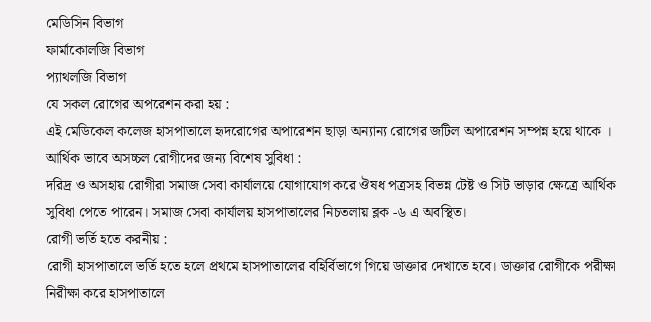মেডিসিন বিভাগ
ফার্মাকোলজি বিভাগ
প্যাথলজি বিভাগ
যে সকল রোগের অপরেশন করা হয় :
এই মেডিকেল কলেজ হাসপাতালে হৃদরোগের অপারেশন ছাড়া অন্যান্য রোগের জটিল অপারেশন সম্পন্ন হয়ে থাকে ।
আর্থিক ভাবে অসচ্চল রোগীদের জন্য বিশেষ সুবিধা :
দরিদ্র ও অসহায় রোগীরা সমাজ সেবা কার্যালয়ে যোগাযোগ করে ঔষধ পত্রসহ বিভন্ন টেষ্ট ও সিট ভাড়ার ক্ষেত্রে আর্থিক সুবিধা পেতে পারেন। সমাজ সেবা কার্যালয় হাসপাতালের নিচতলায় ব্লক -৬ এ অবস্থিত।
রোগী ভর্তি হতে করনীয় :
রোগী হাসপাতালে ভর্তি হতে হলে প্রথমে হাসপাতালের বহির্বিভাগে গিয়ে ডাক্তার দেখাতে হবে। ডাক্তার রোগীকে পরীক্ষা নিরীক্ষা করে হাসপাতালে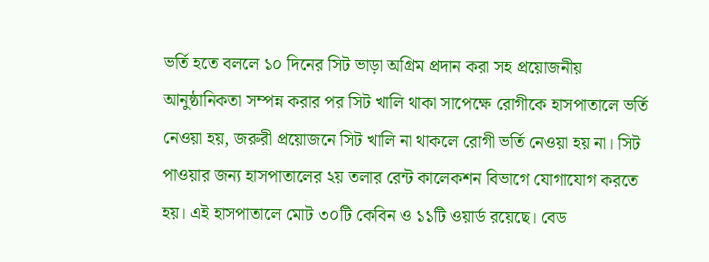ভর্তি হতে বললে ১০ দিনের সিট ভাড়া অগ্রিম প্রদান করা সহ প্রয়োজনীয় আনুষ্ঠানিকতা সম্পন্ন করার পর সিট খালি থাকা সাপেক্ষে রোগীকে হাসপাতালে ভর্তি নেওয়া হয়, জরুরী প্রয়োজনে সিট খালি না থাকলে রোগী ভর্তি নেওয়া হয় না। সিট পাওয়ার জন্য হাসপাতালের ২য় তলার রেন্ট কালেকশন বিভাগে যোগাযোগ করতে হয়। এই হাসপাতালে মোট ৩০টি কেবিন ও ১১টি ওয়ার্ড রয়েছে। বেড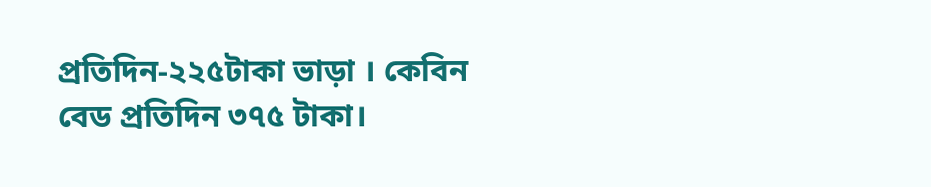প্রতিদিন-২২৫টাকা ভাড়া । কেবিন বেড প্রতিদিন ৩৭৫ টাকা।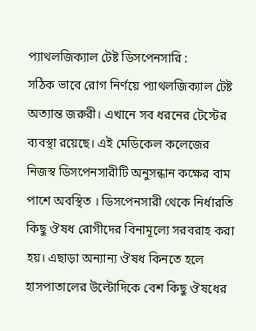প্যাথলজিক্যাল টেষ্ট ডিসপেনসারি :
সঠিক ভাবে রোগ নির্ণয়ে প্যাথলজিক্যাল টেষ্ট অত্যান্ত জরুরী। এখানে সব ধরনের টেস্টের ব্যবস্থা রয়েছে। এই মেডিকেল কলেজের নিজস্ব ডিসপেনসারীটি অনুসন্ধান কক্ষের বাম পাশে অবস্থিত । ডিসপেনসারী থেকে নির্ধারতি কিছু ঔষধ রোগীদের বিনামূল্যে সরবরাহ করা হয়। এছাড়া অন্যান্য ঔষধ কিনতে হলে হাসপাতালের উল্টোদিকে বেশ কিছু ঔষধের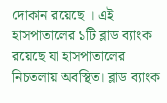দোকান রয়েছে । এই হাসপাতালের ১টি ব্লাড ব্যাংক রয়েছে যা হাসপাতালের নিচতলায় অবস্থিত। ব্লাড ব্যাংক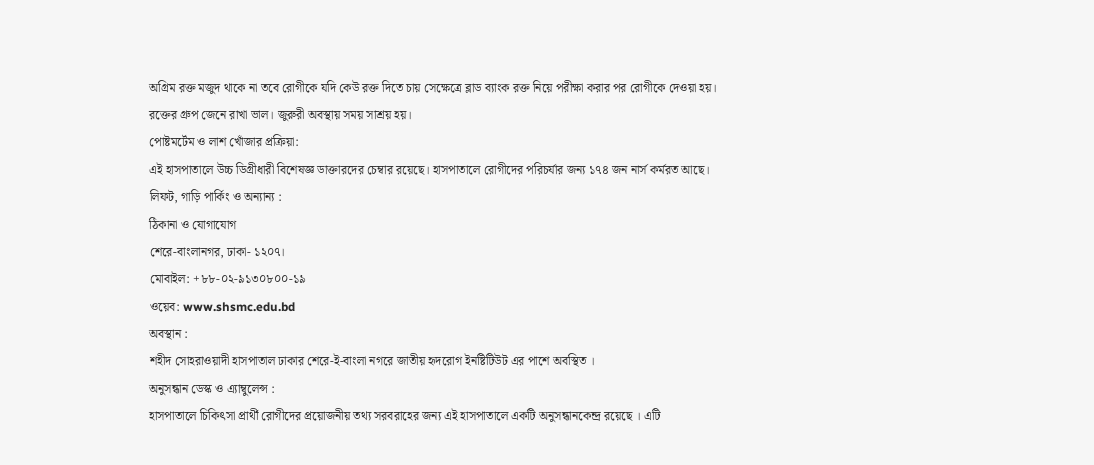অগ্রিম রক্ত মজুদ থাকে না তবে রোগীকে যদি কেউ রক্ত দিতে চায় সেক্ষেত্রে ব্লাড ব্যাংক রক্ত নিয়ে পরীক্ষা করার পর রোগীকে দেওয়া হয়। রক্তের গ্রুপ জেনে রাখা ভাল। জুরুরী অবস্থায় সময় সাশ্রয় হয়।
পোষ্টমর্টেম ও লাশ খোঁজার প্রক্রিয়া:
এই হাসপাতালে উচ্চ ডিগ্রীধারী বিশেষজ্ঞ ডাক্তারদের চেম্বার রয়েছে। হাসপাতালে রোগীদের পরিচর্যার জন্য ১৭৪ জন নার্স কর্মরত আছে।
লিফট, গাড়ি পার্কিং ও অন্যান্য :
ঠিকানা ও যোগাযোগ
শেরে-বাংলানগর, ঢাকা- ১২০৭।
মোবাইল: +৮৮-০২-৯১৩০৮০০-১৯
ওয়েব: www.shsmc.edu.bd
অবস্থান :
শহীদ সোহরাওয়াদী হাসপাতাল ঢাকার শেরে-ই-বাংলা নগরে জাতীয় হৃদরোগ ইনষ্টিটিউট এর পাশে অবস্থিত ।
অনুসন্ধান ডেস্ক ও এ্যাম্বুলেন্স :
হাসপাতালে চিকিৎসা প্রার্থী রোগীদের প্রয়োজনীয় তথ্য সরবরাহের জন্য এই হাসপাতালে একটি অনুসন্ধানকেন্দ্র রয়েছে । এটি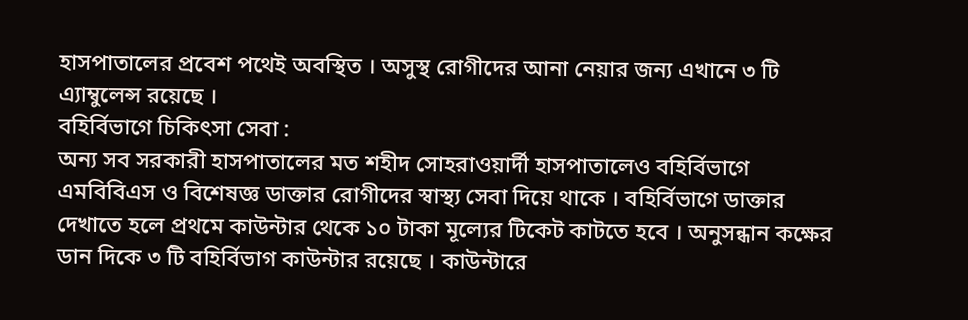হাসপাতালের প্রবেশ পথেই অবস্থিত । অসুস্থ রোগীদের আনা নেয়ার জন্য এখানে ৩ টি এ্যাম্বুলেন্স রয়েছে ।
বহির্বিভাগে চিকিৎসা সেবা :
অন্য সব সরকারী হাসপাতালের মত শহীদ সোহরাওয়ার্দী হাসপাতালেও বহির্বিভাগে এমবিবিএস ও বিশেষজ্ঞ ডাক্তার রোগীদের স্বাস্থ্য সেবা দিয়ে থাকে । বহির্বিভাগে ডাক্তার দেখাতে হলে প্রথমে কাউন্টার থেকে ১০ টাকা মূল্যের টিকেট কাটতে হবে । অনুসন্ধান কক্ষের ডান দিকে ৩ টি বহির্বিভাগ কাউন্টার রয়েছে । কাউন্টারে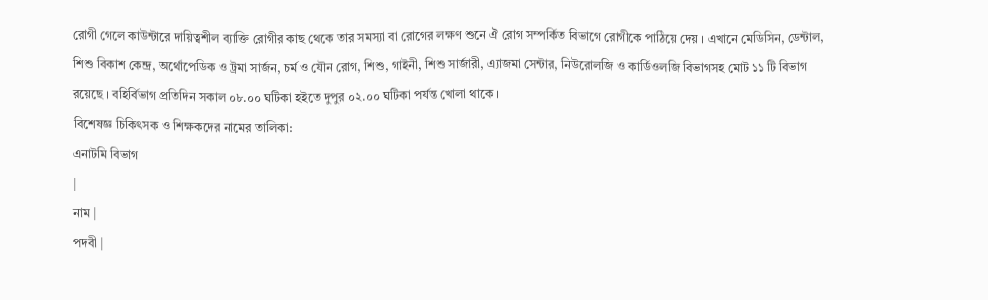রোগী গেলে কাউন্টারে দায়িত্বশীল ব্যাক্তি রোগীর কাছ থেকে তার সমস্যা বা রোগের লক্ষণ শুনে ঐ রোগ সম্পর্কিত বিভাগে রোগীকে পাঠিয়ে দেয় । এখানে মেডিসিন, ডেন্টাল, শিশু বিকাশ কেন্দ্র, অর্থোপেডিক ও ট্রমা সার্জন, চর্ম ও যৌন রোগ, শিশু, গাইনী, শিশু সার্জারী, এ্যাজমা সেন্টার, নিউরোলজি ও কার্ডিওলজি বিভাগসহ মোট ১১ টি বিভাগ রয়েছে । বহির্বিভাগ প্রতিদিন সকাল ০৮.০০ ঘটিকা হইতে দুপুর ০২.০০ ঘটিকা পর্যন্ত খোলা থাকে ।
বিশেষজ্ঞ চিকিৎসক ও শিক্ষকদের নামের তালিকা:
এনাটমি বিভাগ
|
নাম |
পদবী |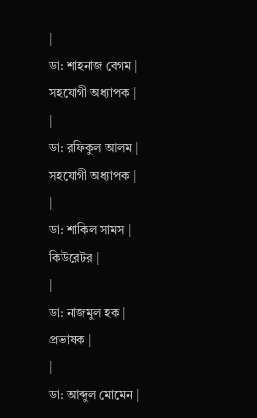|
ডা: শাহনাজ বেগম |
সহযোগী অধ্যাপক |
|
ডা: রফিকুল আলম |
সহযোগী অধ্যাপক |
|
ডা: শাকিল সামস |
কিউরেটর |
|
ডা: নাজমুল হক |
প্রভাষক |
|
ডা: আব্দুল মোমেন |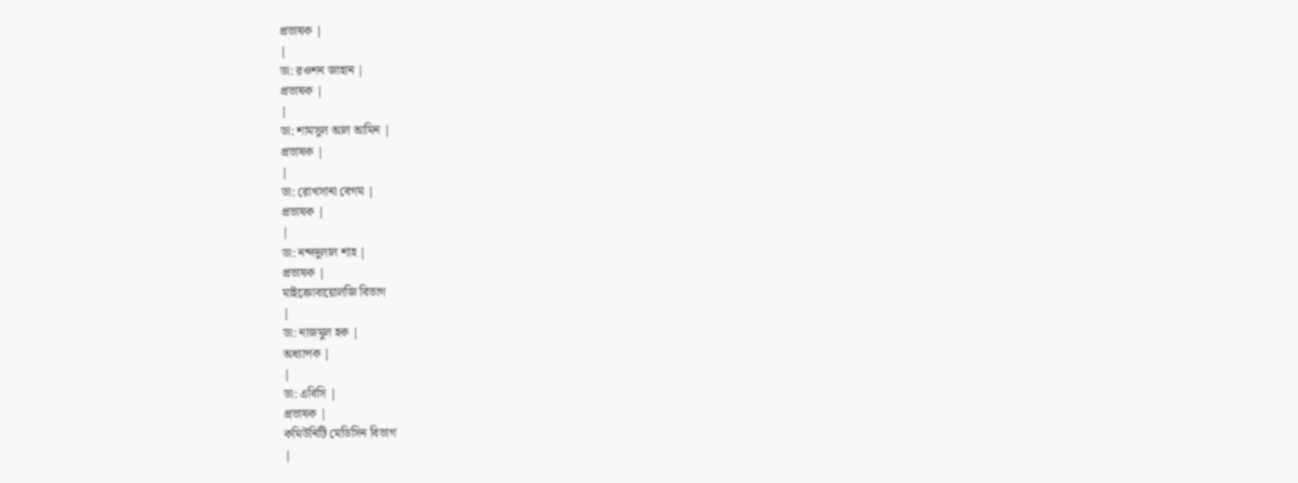প্রভাষক |
|
ডা: রওশন জাহান |
প্রভাষক |
|
ডা: শামসুল আল আমিন |
প্রভাষক |
|
ডা: রোখসানা বেগম |
প্রভাষক |
|
ডা: নন্দদুলাল শাহ |
প্রভাষক |
মাইক্রোবায়োলজি বিভাগ
|
ডা: নাজমুল হক |
অধ্যাপক |
|
ডা: এবিসি |
প্রভাষক |
কমিউনিটি মেডিসিন বিভাগ
|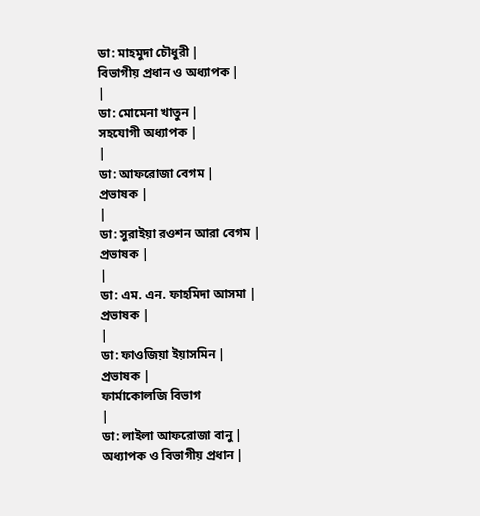ডা: মাহমুদা চৌধুরী |
বিভাগীয় প্রধান ও অধ্যাপক |
|
ডা: মোমেনা খাতুন |
সহযোগী অধ্যাপক |
|
ডা: আফরোজা বেগম |
প্রভাষক |
|
ডা: সুরাইয়া রওশন আরা বেগম |
প্রভাষক |
|
ডা: এম. এন. ফাহমিদা আসমা |
প্রভাষক |
|
ডা: ফাওজিয়া ইয়াসমিন |
প্রভাষক |
ফার্মাকোলজি বিভাগ
|
ডা: লাইলা আফরোজা বানু |
অধ্যাপক ও বিভাগীয় প্রধান |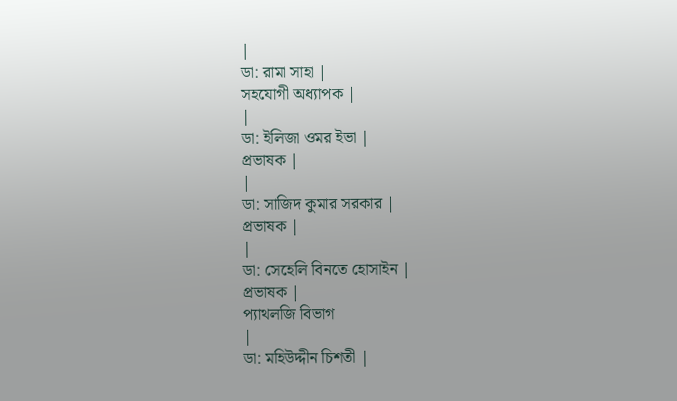|
ডা: রামা সাহা |
সহযোগী অধ্যাপক |
|
ডা: ইলিজা ওমর ইভা |
প্রভাষক |
|
ডা: সাজিদ কুমার সরকার |
প্রভাষক |
|
ডা: সেহেলি বিনতে হোসাইন |
প্রভাষক |
প্যাথলজি বিভাগ
|
ডা: মহিউদ্দীন চিশতী |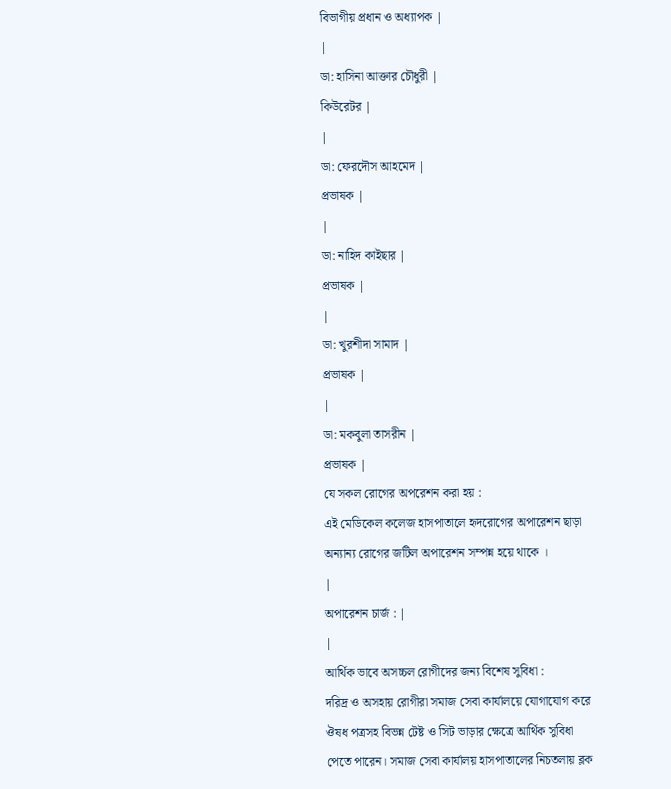বিভাগীয় প্রধান ও অধ্যাপক |
|
ডা: হাসিনা আক্তার চৌধুরী |
কিউরেটর |
|
ডা: ফেরদৌস আহমেদ |
প্রভাষক |
|
ডা: নাহিদ কাইছার |
প্রভাষক |
|
ডা: খুরশীদা সামাদ |
প্রভাষক |
|
ডা: মকবুলা তাসরীন |
প্রভাষক |
যে সকল রোগের অপরেশন করা হয় :
এই মেডিকেল কলেজ হাসপাতালে হৃদরোগের অপারেশন ছাড়া অন্যান্য রোগের জটিল অপারেশন সম্পন্ন হয়ে থাকে ।
|
অপারেশন চার্জ : |
|
আর্থিক ভাবে অসচ্চল রোগীদের জন্য বিশেষ সুবিধা :
দরিদ্র ও অসহায় রোগীরা সমাজ সেবা কার্যালয়ে যোগাযোগ করে ঔষধ পত্রসহ বিভন্ন টেষ্ট ও সিট ভাড়ার ক্ষেত্রে আর্থিক সুবিধা পেতে পারেন। সমাজ সেবা কার্যালয় হাসপাতালের নিচতলায় ব্লক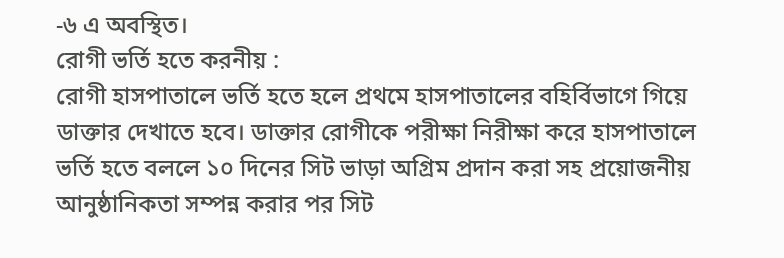-৬ এ অবস্থিত।
রোগী ভর্তি হতে করনীয় :
রোগী হাসপাতালে ভর্তি হতে হলে প্রথমে হাসপাতালের বহির্বিভাগে গিয়ে ডাক্তার দেখাতে হবে। ডাক্তার রোগীকে পরীক্ষা নিরীক্ষা করে হাসপাতালে ভর্তি হতে বললে ১০ দিনের সিট ভাড়া অগ্রিম প্রদান করা সহ প্রয়োজনীয় আনুষ্ঠানিকতা সম্পন্ন করার পর সিট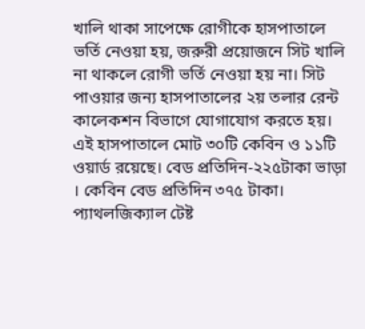খালি থাকা সাপেক্ষে রোগীকে হাসপাতালে ভর্তি নেওয়া হয়, জরুরী প্রয়োজনে সিট খালি না থাকলে রোগী ভর্তি নেওয়া হয় না। সিট পাওয়ার জন্য হাসপাতালের ২য় তলার রেন্ট কালেকশন বিভাগে যোগাযোগ করতে হয়। এই হাসপাতালে মোট ৩০টি কেবিন ও ১১টি ওয়ার্ড রয়েছে। বেড প্রতিদিন-২২৫টাকা ভাড়া । কেবিন বেড প্রতিদিন ৩৭৫ টাকা।
প্যাথলজিক্যাল টেষ্ট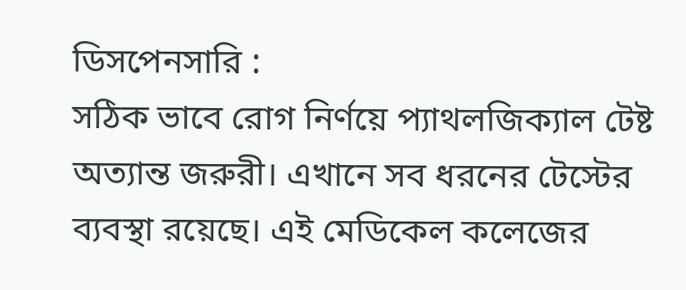ডিসপেনসারি :
সঠিক ভাবে রোগ নির্ণয়ে প্যাথলজিক্যাল টেষ্ট অত্যান্ত জরুরী। এখানে সব ধরনের টেস্টের ব্যবস্থা রয়েছে। এই মেডিকেল কলেজের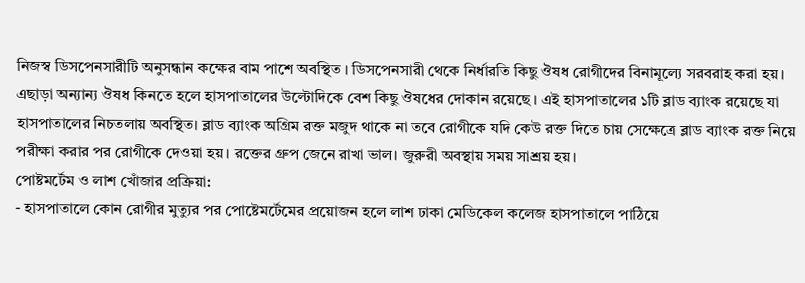নিজস্ব ডিসপেনসারীটি অনুসন্ধান কক্ষের বাম পাশে অবস্থিত । ডিসপেনসারী থেকে নির্ধারতি কিছু ঔষধ রোগীদের বিনামূল্যে সরবরাহ করা হয়। এছাড়া অন্যান্য ঔষধ কিনতে হলে হাসপাতালের উল্টোদিকে বেশ কিছু ঔষধের দোকান রয়েছে । এই হাসপাতালের ১টি ব্লাড ব্যাংক রয়েছে যা হাসপাতালের নিচতলায় অবস্থিত। ব্লাড ব্যাংক অগ্রিম রক্ত মজুদ থাকে না তবে রোগীকে যদি কেউ রক্ত দিতে চায় সেক্ষেত্রে ব্লাড ব্যাংক রক্ত নিয়ে পরীক্ষা করার পর রোগীকে দেওয়া হয়। রক্তের গ্রুপ জেনে রাখা ভাল। জুরুরী অবস্থায় সময় সাশ্রয় হয়।
পোষ্টমর্টেম ও লাশ খোঁজার প্রক্রিয়া:
- হাসপাতালে কোন রোগীর মুত্যুর পর পোষ্টেমর্টেমের প্রয়োজন হলে লাশ ঢাকা মেডিকেল কলেজ হাসপাতালে পাঠিয়ে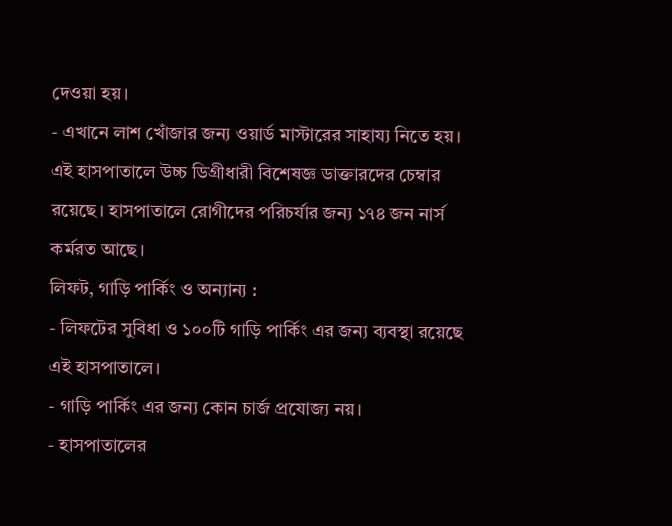দেওয়া হয়।
- এখানে লাশ খোঁজার জন্য ওয়ার্ড মাস্টারের সাহায্য নিতে হয়।
এই হাসপাতালে উচ্চ ডিগ্রীধারী বিশেষজ্ঞ ডাক্তারদের চেম্বার রয়েছে। হাসপাতালে রোগীদের পরিচর্যার জন্য ১৭৪ জন নার্স কর্মরত আছে।
লিফট, গাড়ি পার্কিং ও অন্যান্য :
- লিফটের সুবিধা ও ১০০টি গাড়ি পার্কিং এর জন্য ব্যবস্থা রয়েছে এই হাসপাতালে।
- গাড়ি পার্কিং এর জন্য কোন চার্জ প্রযোজ্য নয়।
- হাসপাতালের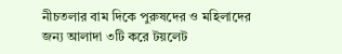নীচতলার বাম দিকে পুরুষদের ও মহিলাদের জন্য আলাদা ৩টি করে টয়লেট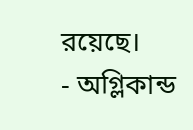রয়েছে।
- অগ্লিকান্ড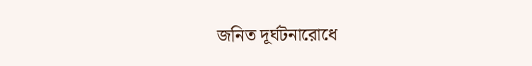জনিত দূর্ঘটনারোধে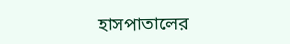হাসপাতালের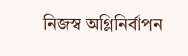নিজস্ব অগ্লিনির্বাপন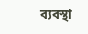ব্যবস্থা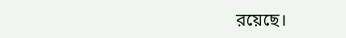রয়েছে।